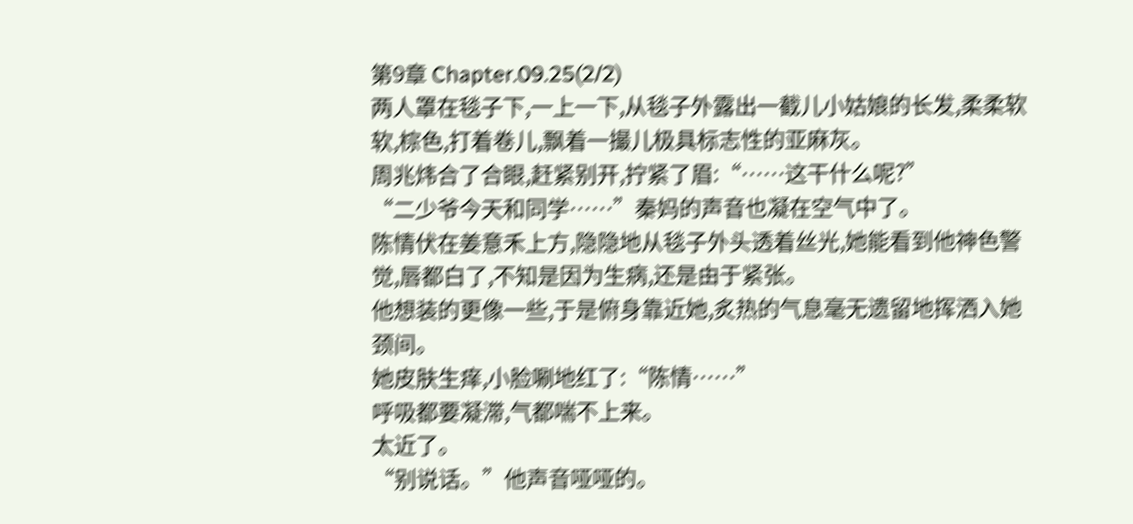第9章 Chapter.09.25(2/2)
两人罩在毯子下,一上一下,从毯子外露出一截儿小姑娘的长发,柔柔软软,棕色,打着卷儿,飘着一撮儿极具标志性的亚麻灰。
周兆炜合了合眼,赶紧别开,拧紧了眉:“……这干什么呢?”
“二少爷今天和同学……”秦妈的声音也凝在空气中了。
陈情伏在姜意禾上方,隐隐地从毯子外头透着丝光,她能看到他神色警觉,唇都白了,不知是因为生病,还是由于紧张。
他想装的更像一些,于是俯身靠近她,炙热的气息毫无遗留地挥洒入她颈间。
她皮肤生痒,小脸唰地红了:“陈情……”
呼吸都要凝滞,气都喘不上来。
太近了。
“别说话。”他声音哑哑的。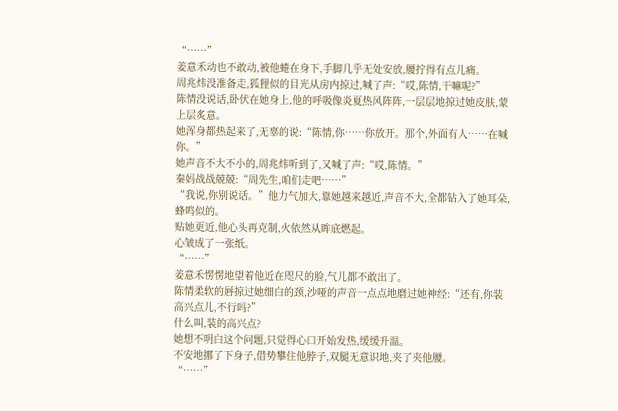“……”
姜意禾动也不敢动,被他蜷在身下,手脚几乎无处安放,腰拧得有点儿痛。
周兆炜没准备走,狐狸似的目光从房内掠过,喊了声:“哎,陈情,干嘛呢?”
陈情没说话,卧伏在她身上,他的呼吸像炎夏热风阵阵,一层层地掠过她皮肤,蒙上层炙意。
她浑身都热起来了,无辜的说:“陈情,你……你放开。那个,外面有人……在喊你。”
她声音不大不小的,周兆炜听到了,又喊了声:“哎,陈情。”
秦妈战战兢兢:“周先生,咱们走吧……”
“我说,你别说话。”他力气加大,靠她越来越近,声音不大,全都钻入了她耳朵,蜂鸣似的。
贴她更近,他心头再克制,火依然从眸底燃起。
心皱成了一张纸。
“……”
姜意禾愣愣地望着他近在咫尺的脸,气儿都不敢出了。
陈情柔软的唇掠过她细白的颈,沙哑的声音一点点地磨过她神经:“还有,你装高兴点儿,不行吗?”
什么叫,装的高兴点?
她想不明白这个问题,只觉得心口开始发热,缓缓升温。
不安地挪了下身子,借势攀住他脖子,双腿无意识地,夹了夹他腰。
“……”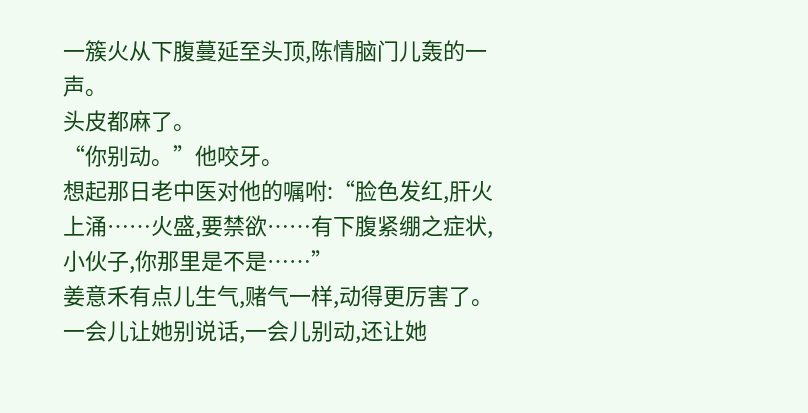一簇火从下腹蔓延至头顶,陈情脑门儿轰的一声。
头皮都麻了。
“你别动。”他咬牙。
想起那日老中医对他的嘱咐:“脸色发红,肝火上涌……火盛,要禁欲……有下腹紧绷之症状,小伙子,你那里是不是……”
姜意禾有点儿生气,赌气一样,动得更厉害了。
一会儿让她别说话,一会儿别动,还让她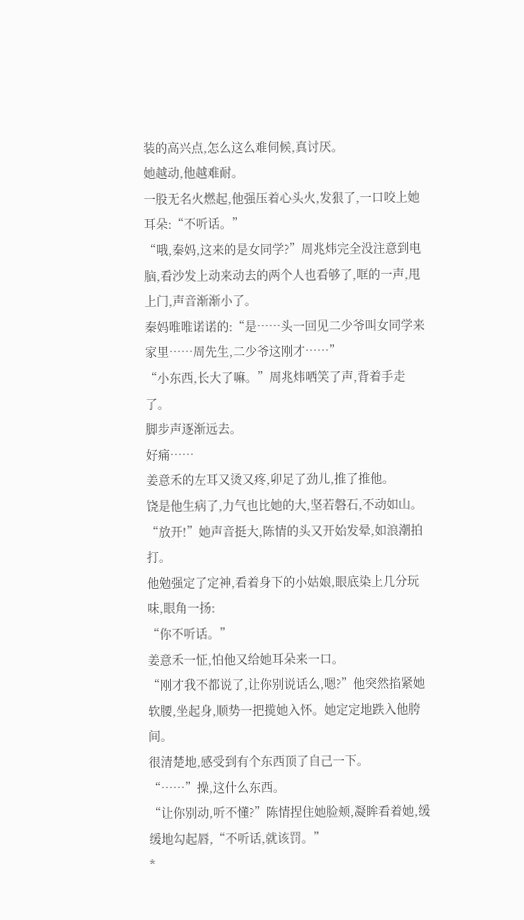装的高兴点,怎么这么难伺候,真讨厌。
她越动,他越难耐。
一股无名火燃起,他强压着心头火,发狠了,一口咬上她耳朵:“不听话。”
“哦,秦妈,这来的是女同学?”周兆炜完全没注意到电脑,看沙发上动来动去的两个人也看够了,哐的一声,甩上门,声音渐渐小了。
秦妈唯唯诺诺的:“是……头一回见二少爷叫女同学来家里……周先生,二少爷这刚才……”
“小东西,长大了嘛。”周兆炜哂笑了声,背着手走了。
脚步声逐渐远去。
好痛……
姜意禾的左耳又烫又疼,卯足了劲儿,推了推他。
饶是他生病了,力气也比她的大,坚若磐石,不动如山。
“放开!”她声音挺大,陈情的头又开始发晕,如浪潮拍打。
他勉强定了定神,看着身下的小姑娘,眼底染上几分玩味,眼角一扬:
“你不听话。”
姜意禾一怔,怕他又给她耳朵来一口。
“刚才我不都说了,让你别说话么,嗯?”他突然掐紧她软腰,坐起身,顺势一把揽她入怀。她定定地跌入他胯间。
很清楚地,感受到有个东西顶了自己一下。
“……”操,这什么东西。
“让你别动,听不懂?”陈情捏住她脸颊,凝眸看着她,缓缓地勾起唇,“不听话,就该罚。”
*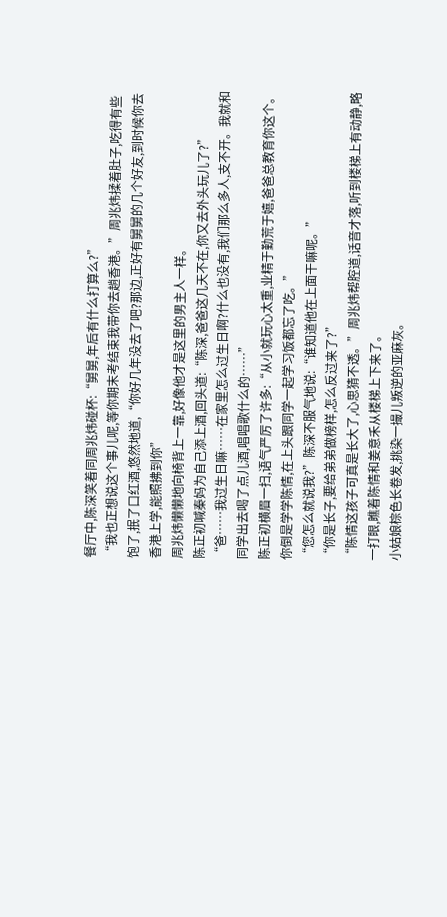餐厅中,陈深笑着同周兆炜碰杯:“舅舅,年后有什么打算么?”
“我也正想说这个事儿呢,等你期末考结束我带你去趟香港。”周兆炜揉着肚子,吃得有些饱了,抿了口红酒,悠然地道,“你好几年没去了吧?那边,正好有舅舅的几个好友,到时候你去香港上学,能照拂到你”
周兆炜懒懒地向椅背上一靠,好像他才是这里的男主人一样。
陈正初喊秦妈为自己添上酒,回头道:“陈深,爸爸这几天不在,你又去外头玩儿了?”
“爸……我过生日嘛……在家里怎么过生日啊?什么也没有,我们那么多人,支不开。我就和同学出去喝了点儿酒,唱唱歌什么的……”
陈正初横眉一扫,语气严厉了许多:“从小就玩心太重,业精于勤荒于嬉,爸爸总教育你这个。你倒是学学陈情,在上头跟同学一起学习饭都忘了吃。”
“您怎么就说我?”陈深不服气地说:“谁知道他在上面干嘛呢。”
“你是长子,要给弟弟做榜样,怎么反过来了?”
“陈情这孩子可真是长大了,心思猜不透。”周兆炜帮腔道,话音才落,听到楼梯上有动静,略一打眼,瞧着陈情和姜意禾从楼梯上下来了。
小姑娘棕色长卷发,挑染一撮儿叛逆的亚麻灰。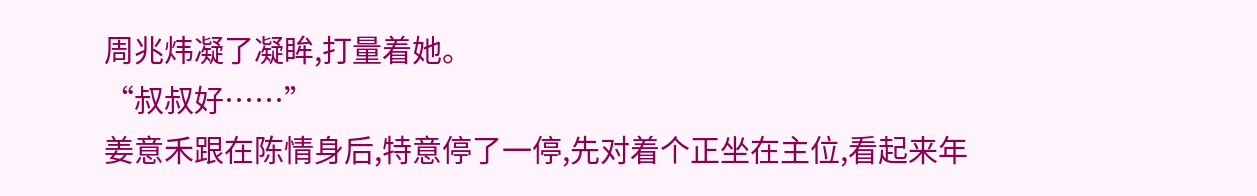周兆炜凝了凝眸,打量着她。
“叔叔好……”
姜意禾跟在陈情身后,特意停了一停,先对着个正坐在主位,看起来年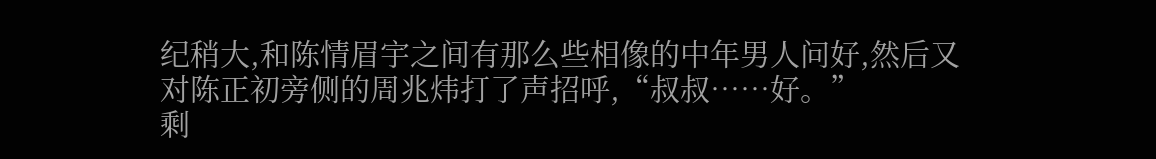纪稍大,和陈情眉宇之间有那么些相像的中年男人问好,然后又对陈正初旁侧的周兆炜打了声招呼,“叔叔……好。”
剩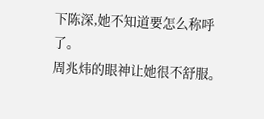下陈深,她不知道要怎么称呼了。
周兆炜的眼神让她很不舒服。